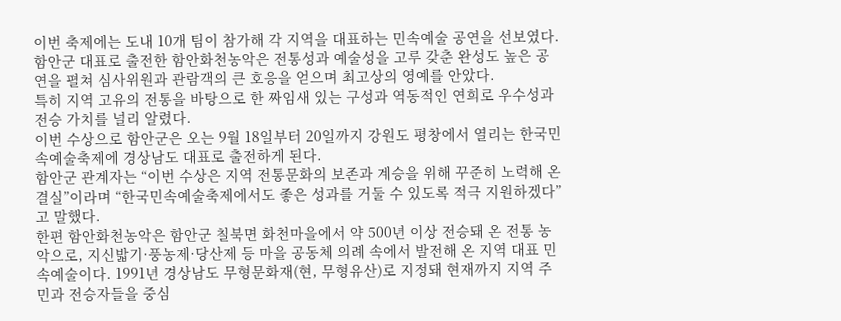이번 축제에는 도내 10개 팀이 참가해 각 지역을 대표하는 민속예술 공연을 선보였다. 함안군 대표로 출전한 함안화천농악은 전통성과 예술성을 고루 갖춘 완성도 높은 공연을 펼쳐 심사위원과 관람객의 큰 호응을 얻으며 최고상의 영예를 안았다.
특히 지역 고유의 전통을 바탕으로 한 짜임새 있는 구성과 역동적인 연희로 우수성과 전승 가치를 널리 알렸다.
이번 수상으로 함안군은 오는 9월 18일부터 20일까지 강원도 평창에서 열리는 한국민속예술축제에 경상남도 대표로 출전하게 된다.
함안군 관계자는 “이번 수상은 지역 전통문화의 보존과 계승을 위해 꾸준히 노력해 온 결실”이라며 “한국민속예술축제에서도 좋은 성과를 거둘 수 있도록 적극 지원하겠다”고 말했다.
한편 함안화천농악은 함안군 칠북면 화천마을에서 약 500년 이상 전승돼 온 전통 농악으로, 지신밟기·풍농제·당산제 등 마을 공동체 의례 속에서 발전해 온 지역 대표 민속예술이다. 1991년 경상남도 무형문화재(현, 무형유산)로 지정돼 현재까지 지역 주민과 전승자들을 중심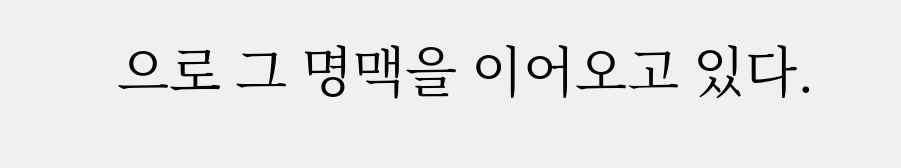으로 그 명맥을 이어오고 있다.